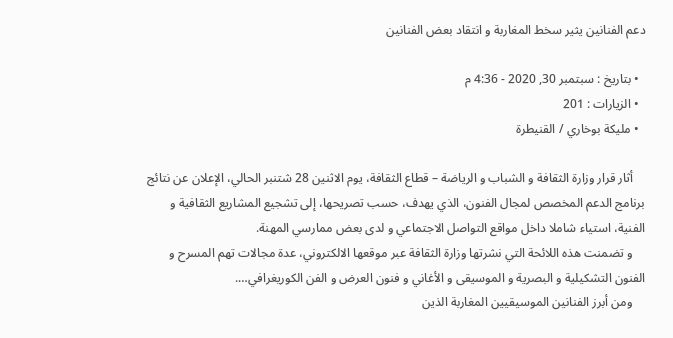دعم الفنانين يثير سخط المغاربة و انتقاد بعض الفنانين

  • بتاريخ : سبتمبر 30, 2020 - 4:36 م
  • الزيارات : 201
  • مليكة بوخاري / القنيطرة

    أثار قرار وزارة الثقافة و الشباب و الرياضة – قطاع الثقافة، يوم الاثنين 28 شتنبر الحالي، الإعلان عن نتائج برنامج الدعم المخصص لمجال الفنون، الذي يهدف، حسب تصريحها، إلى تشجيع المشاريع الثقافية و الفنية، استياء شاملا داخل مواقع التواصل الاجتماعي و لدى بعض ممارسي المهنة.
    و تضمنت هذه اللائحة التي نشرتها وزارة الثقافة عبر موقعها الالكتروني، عدة مجالات تهم المسرح و الفنون التشكيلية و البصرية و الموسيقى و الأغاني و فنون العرض و الفن الكوريغرافي….
    ومن أبرز الفنانين الموسيقيين المغاربة الذين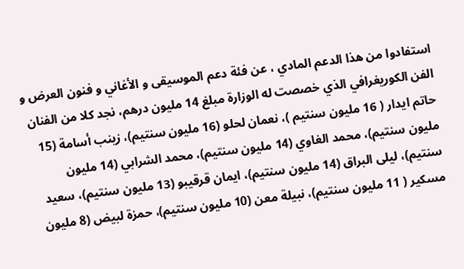استفادوا من هذا الدعم المادي ، عن فئة دعم الموسيقى و الأغاني و فنون العرض و الفن الكوريغرافي الذي خصصت له الوزارة مبلغ 14 مليون درهم، نجد كلا من الفنان حاتم ايدار ( 16 مليون سنتيم )، نعمان لحلو (16 مليون سنتيم)، زينب أسامة (15 مليون سنتيم)، محمد الغاوي (14 مليون سنتيم)، محمد الشرابي (14 مليون سنتيم)، ليلى البراق (14 مليون سنتيم)، ايمان قرقيبو (13 مليون سنتيم)، سعيد مسكير ( 11 مليون سنتيم)، نبيلة معن (10 مليون سنتيم)، حمزة لبيض (8 مليون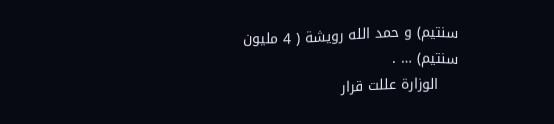سنتيم) و حمد الله رويشة ( 4 مليون سنتيم) … .
    الوزارة عللت قرار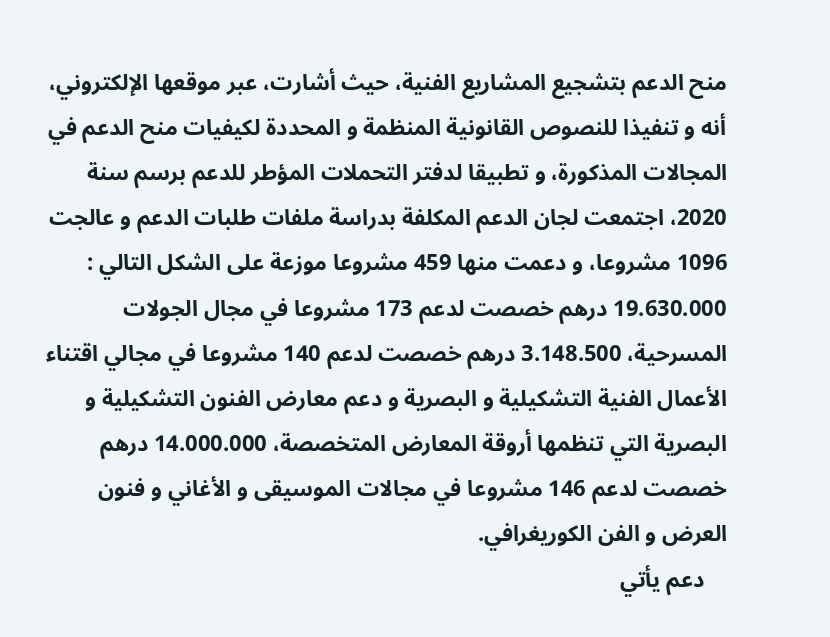منح الدعم بتشجيع المشاريع الفنية، حيث أشارت، عبر موقعها الإلكتروني، أنه و تنفيذا للنصوص القانونية المنظمة و المحددة لكيفيات منح الدعم في المجالات المذكورة، و تطبيقا لدفتر التحملات المؤطر للدعم برسم سنة 2020، اجتمعت لجان الدعم المكلفة بدراسة ملفات طلبات الدعم و عالجت 1096 مشروعا، و دعمت منها 459 مشروعا موزعة على الشكل التالي : 19.630.000 درهم خصصت لدعم 173 مشروعا في مجال الجولات المسرحية، 3.148.500 درهم خصصت لدعم 140 مشروعا في مجالي اقتناء الأعمال الفنية التشكيلية و البصرية و دعم معارض الفنون التشكيلية و البصرية التي تنظمها أروقة المعارض المتخصصة، 14.000.000 درهم خصصت لدعم 146 مشروعا في مجالات الموسيقى و الأغاني و فنون العرض و الفن الكوريغرافي.
    دعم يأتي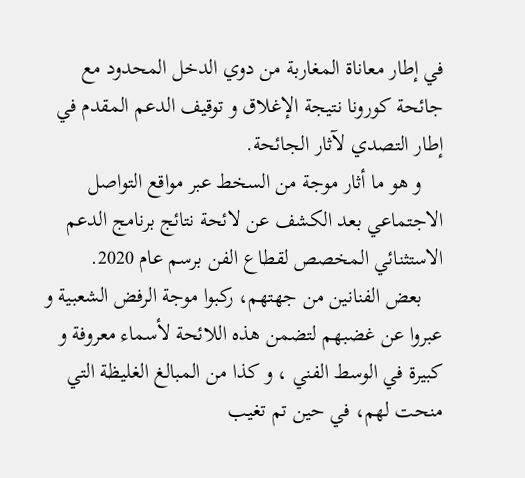في إطار معاناة المغاربة من دوي الدخل المحدود مع جائحة كورونا نتيجة الإغلاق و توقيف الدعم المقدم في إطار التصدي لآثار الجائحة.
    و هو ما أثار موجة من السخط عبر مواقع التواصل الاجتماعي بعد الكشف عن لائحة نتائج برنامج الدعم الاستثنائي المخصص لقطاع الفن برسم عام 2020.
    بعض الفنانين من جهتهم، ركبوا موجة الرفض الشعبية و عبروا عن غضبهم لتضمن هذه اللائحة لأسماء معروفة و كبيرة في الوسط الفني ، و كذا من المبالغ الغليظة التي منحت لهم، في حين تم تغيب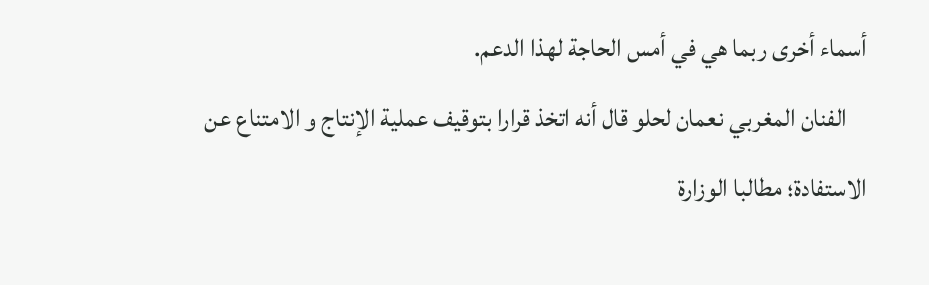أسماء أخرى ربما هي في أمس الحاجة لهذا الدعم.
    الفنان المغربي نعمان لحلو قال أنه اتخذ قرارا بتوقيف عملية الإنتاج و الامتناع عن الاستفادة؛ مطالبا الوزارة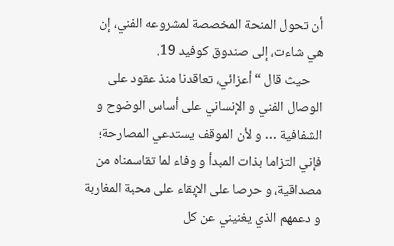أن تحول المنحة المخصصة لمشروعه الفني، إن هي شاءت، إلى صندوق كوفيد 19.
    حيث قال “أعزائي، تعاقدنا منذ عقود على الوصال الفني و الإنساني على أساس الوضوح و الشفافية … و لأن الموقف يستدعي المصارحة؛ فإني التزاما بذات المبدأ و وفاء لما تقاسمناه من مصداقية، و حرصا على الإبقاء على محبة المغاربة و دعمهم الذي يغنيني عن كل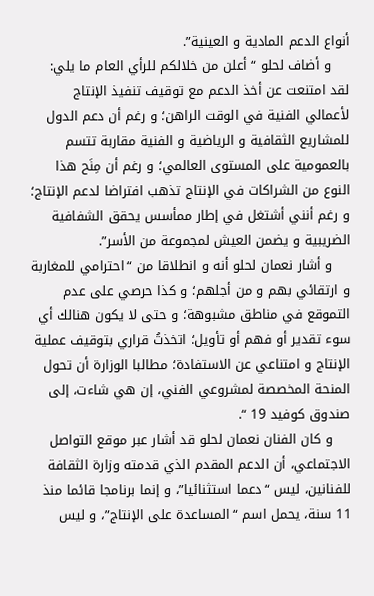أنواع الدعم المادية و العينية”.
    و أضاف لحلو “أعلن من خلالكم للرأي العام ما يلي: لقد امتنعت عن أخذ الدعم مع توقيف تنفيذ الإنتاج لأعمالي الفنية في الوقت الراهن؛ و رغم أن دعم الدول للمشاريع الثقافية و الرياضية و الفنية مقاربة تتسم بالعمومية على المستوى العالمي؛ و رغم أن مِنَح هذا النوع من الشراكات في الإنتاج تذهب افتراضا لدعم الإنتاج؛ و رغم أنني أشتغل في إطار ممأسس يحقق الشفافية الضريبية و يضمن العيش لمجموعة من الأسر”.
    و أشار نعمان لحلو أنه و انطلاقا من “احترامي للمغاربة و ارتقائي بهم و من أجلهم؛ و كذا حرصي على عدم التموقع في مناطق مشبوهة؛ و حتى لا يكون هنالك أي سوء تقدير أو فهم أو تأويل؛ اتخذتُ قراري بتوقيف عملية الإنتاج و امتناعي عن الاستفادة؛ مطالبا الوزارة أن تحول المنحة المخصصة لمشروعي الفني، إن هي شاءت، إلى صندوق كوفيد 19 “.
    و كان الفنان نعمان لحلو قد أشار عبر موقع التواصل الاجتماعي، أن الدعم المقدم الذي قدمته وزارة الثقافة للفنانين، ليس “دعما استثنائيا”، و إنما برنامجا قائما منذ 11 سنة، يحمل اسم “المساعدة على الإنتاج”، و ليس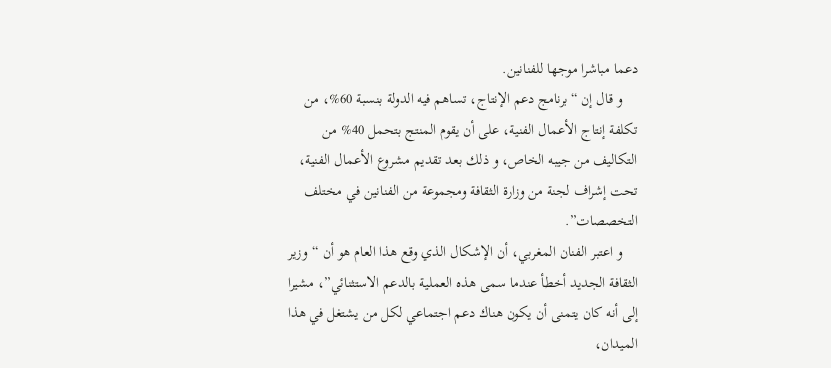دعما مباشرا موجها للفنانين.
    و قال إن “برنامج دعم الإنتاج، تساهم فيه الدولة بنسبة 60%، من تكلفة إنتاج الأعمال الفنية، على أن يقوم المنتج بتحمل 40% من التكاليف من جيبه الخاص، و ذلك بعد تقديم مشروع الأعمال الفنية، تحت إشراف لجنة من وزارة الثقافة ومجموعة من الفنانين في مختلف التخصصات”.
    و اعتبر الفنان المغربي، أن الإشكال الذي وقع هذا العام هو أن “وزير الثقافة الجديد أخطأ عندما سمى هذه العملية بالدعم الاستثنائي”، مشيرا إلى أنه كان يتمنى أن يكون هناك دعم اجتماعي لكل من يشتغل في هذا الميدان،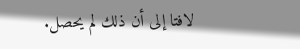لافتا إلى أن ذلك لم يحصل.